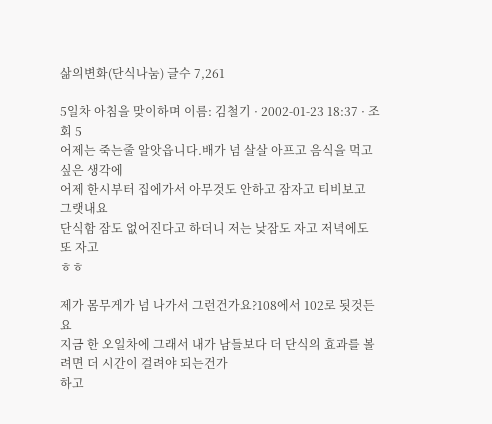삶의변화(단식나눔) 글수 7,261

5일차 아침을 맞이하며 이름: 김철기 · 2002-01-23 18:37 · 조회 5
어제는 죽는줄 알앗읍니다.배가 넘 살살 아프고 음식을 먹고 싶은 생각에
어제 한시부터 집에가서 아무것도 안하고 잠자고 티비보고 그랫내요
단식함 잠도 없어진다고 하더니 저는 낮잠도 자고 저녁에도 또 자고
ㅎㅎ

제가 몸무게가 넘 나가서 그런건가요?108에서 102로 됫것든요
지금 한 오일차에 그래서 내가 남들보다 더 단식의 효과를 볼려면 더 시간이 걸려야 되는건가
하고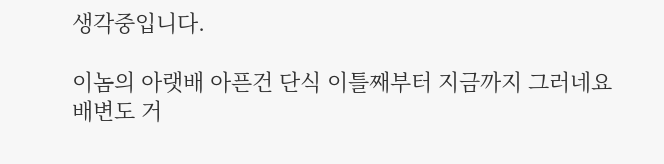생각중입니다.

이놈의 아랫배 아픈건 단식 이틀째부터 지금까지 그러네요
배변도 거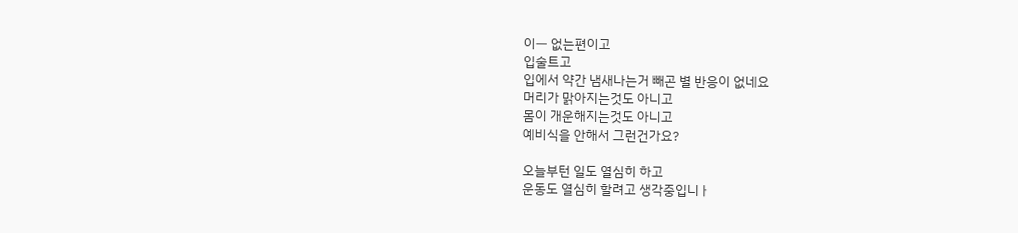이ㅡ 없는편이고
입술트고
입에서 약간 냄새나는거 빼곤 별 반응이 없네요
머리가 맑아지는것도 아니고
몸이 개운해지는것도 아니고
예비식을 안해서 그런건가요?

오늘부턴 일도 열심히 하고
운동도 열심히 할려고 생각중입니ㅏ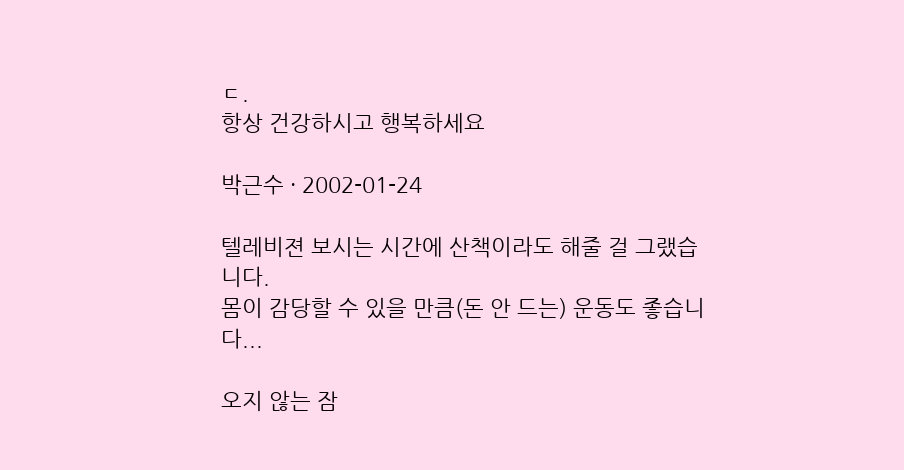ㄷ.
항상 건강하시고 행복하세요

박근수 · 2002-01-24

텔레비젼 보시는 시간에 산책이라도 해줄 걸 그랬습니다.
몸이 감당할 수 있을 만큼(돈 안 드는) 운동도 좋습니다...

오지 않는 잠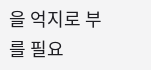을 억지로 부를 필요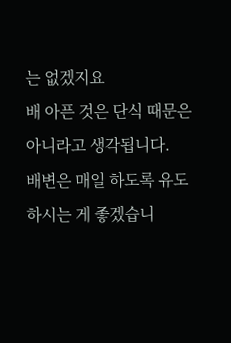는 없겠지요
배 아픈 것은 단식 때문은 아니라고 생각됩니다.
배변은 매일 하도록 유도 하시는 게 좋겠습니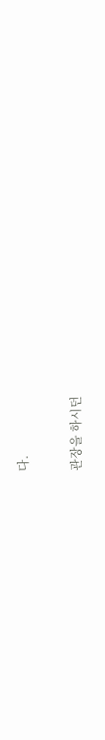다.

관장을 하시던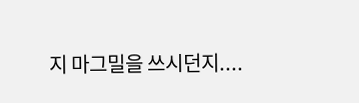지 마그밀을 쓰시던지....